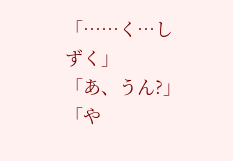「……く…しずく」
「あ、うん?」
「や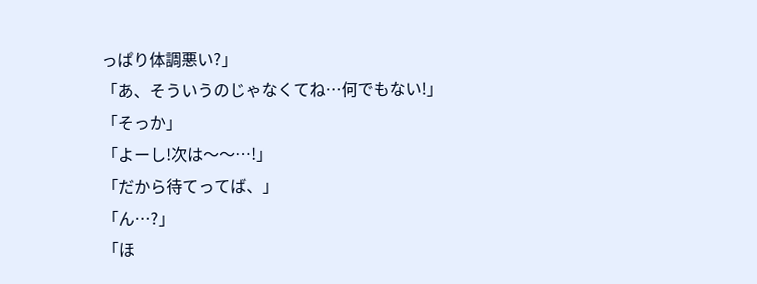っぱり体調悪い?」
「あ、そういうのじゃなくてね…何でもない!」
「そっか」
「よーし!次は〜〜…!」
「だから待てってば、」
「ん…?」
「ほ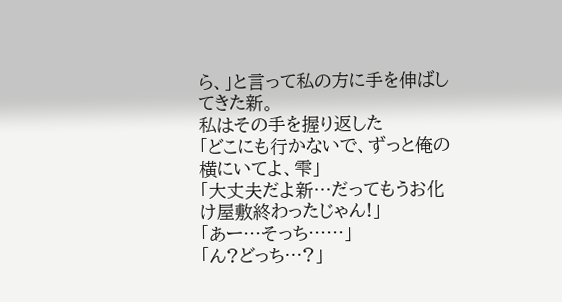ら、」と言って私の方に手を伸ばしてきた新。
私はその手を握り返した
「どこにも行かないで、ずっと俺の横にいてよ、雫」
「大丈夫だよ新…だってもうお化け屋敷終わったじゃん!」
「あー…そっち……」
「ん?どっち…?」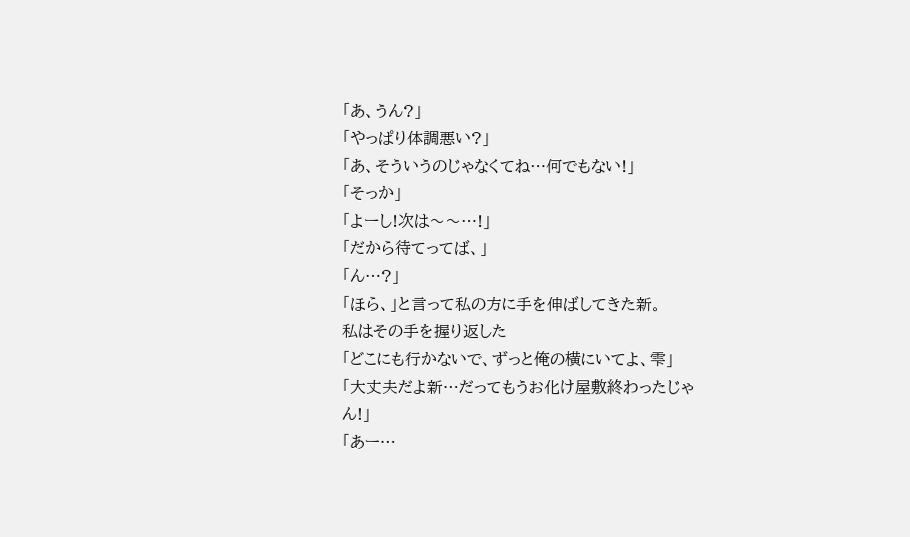「あ、うん?」
「やっぱり体調悪い?」
「あ、そういうのじゃなくてね…何でもない!」
「そっか」
「よーし!次は〜〜…!」
「だから待てってば、」
「ん…?」
「ほら、」と言って私の方に手を伸ばしてきた新。
私はその手を握り返した
「どこにも行かないで、ずっと俺の横にいてよ、雫」
「大丈夫だよ新…だってもうお化け屋敷終わったじゃん!」
「あー…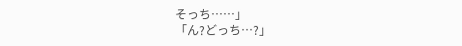そっち……」
「ん?どっち…?」